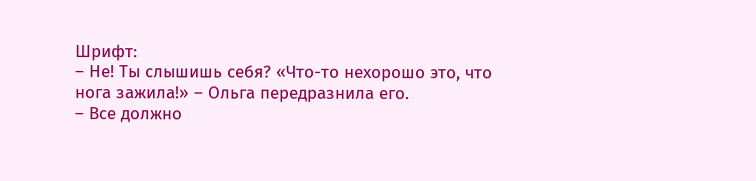Шрифт:
– Не! Ты слышишь себя? «Что-то нехорошо это, что нога зажила!» – Ольга передразнила его.
– Все должно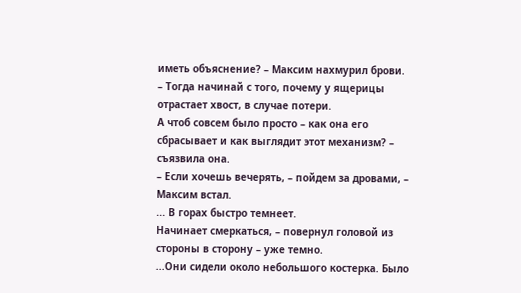иметь объяснение? – Максим нахмурил брови.
– Тогда начинай с того, почему у ящерицы отрастает хвост, в случае потери.
А чтоб совсем было просто – как она его сбрасывает и как выглядит этот механизм? – съязвила она.
– Если хочешь вечерять, – пойдем за дровами, – Максим встал.
... В горах быстро темнеет.
Начинает смеркаться, – повернул головой из стороны в сторону – уже темно.
...Они сидели около небольшого костерка. Было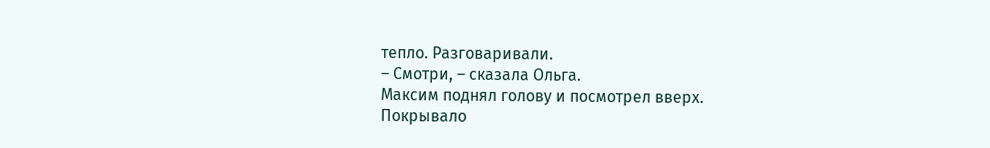тепло. Разговаривали.
– Смотри, – сказала Ольга.
Максим поднял голову и посмотрел вверх.
Покрывало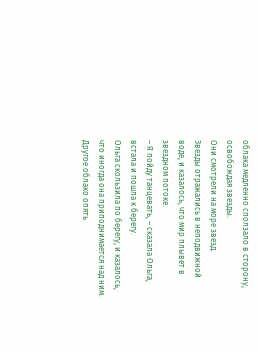облака медленно сползало в сторону, освобождая звезды.
Они смотрели на море звезд.
Звезды отражались в неподвижной воде, и казалось, что мир плывет в звездном потоке.
– Я пойду танцевать, – сказала Ольга, встала и пошла к берегу.
Ольга скользила по берегу, и казалось, что иногда она приподнимается над ним.
Другое облако опять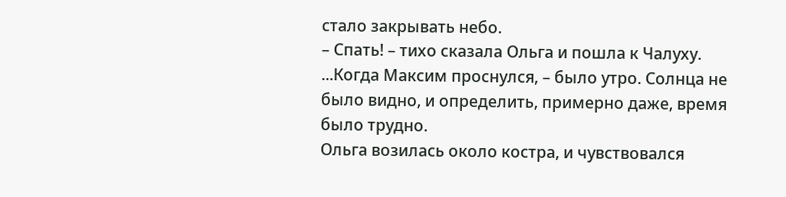стало закрывать небо.
– Спать! – тихо сказала Ольга и пошла к Чалуху.
...Когда Максим проснулся, – было утро. Солнца не было видно, и определить, примерно даже, время было трудно.
Ольга возилась около костра, и чувствовался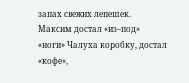запах свежих лепешек.
Максим достал «из–под» «ноги» Чалуха коробку, достал «кофе»,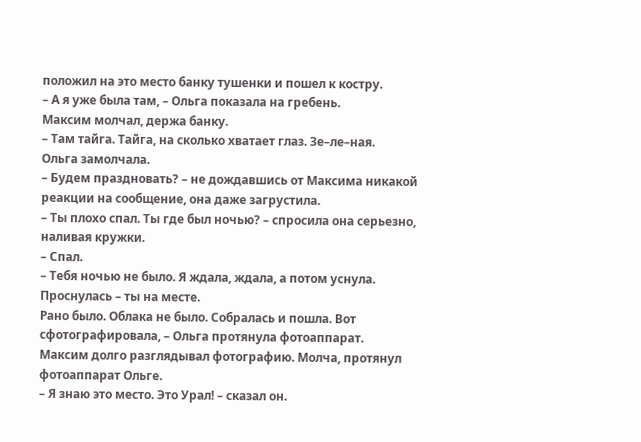положил на это место банку тушенки и пошел к костру.
– А я уже была там, – Ольга показала на гребень.
Максим молчал, держа банку.
– Там тайга. Тайга, на сколько хватает глаз. Зе–ле–ная.
Ольга замолчала.
– Будем праздновать? – не дождавшись от Максима никакой реакции на сообщение, она даже загрустила.
– Ты плохо спал. Ты где был ночью? – спросила она серьезно, наливая кружки.
– Спал.
– Тебя ночью не было. Я ждала, ждала, а потом уснула. Проснулась – ты на месте.
Рано было. Облака не было. Собралась и пошла. Вот сфотографировала, – Ольга протянула фотоаппарат.
Максим долго разглядывал фотографию. Молча, протянул фотоаппарат Ольге.
– Я знаю это место. Это Урал! – сказал он.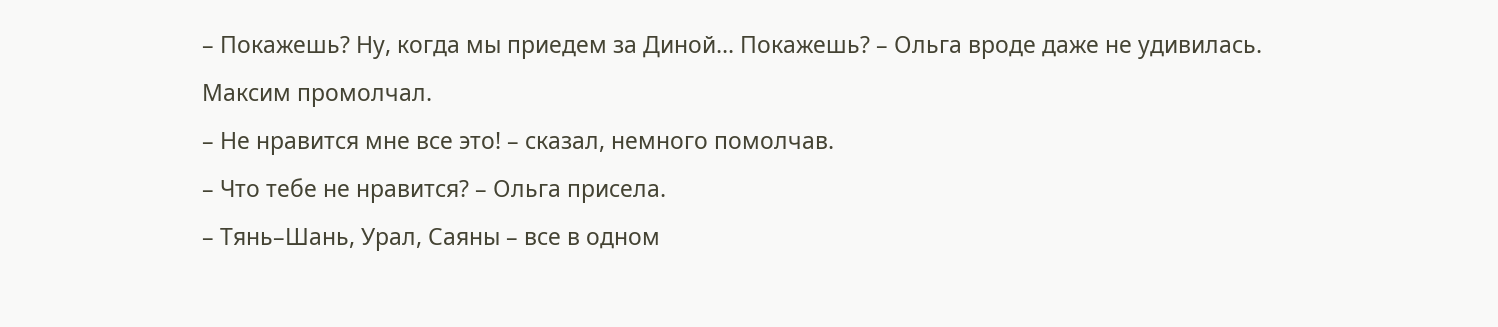– Покажешь? Ну, когда мы приедем за Диной... Покажешь? – Ольга вроде даже не удивилась.
Максим промолчал.
– Не нравится мне все это! – сказал, немного помолчав.
– Что тебе не нравится? – Ольга присела.
– Тянь–Шань, Урал, Саяны – все в одном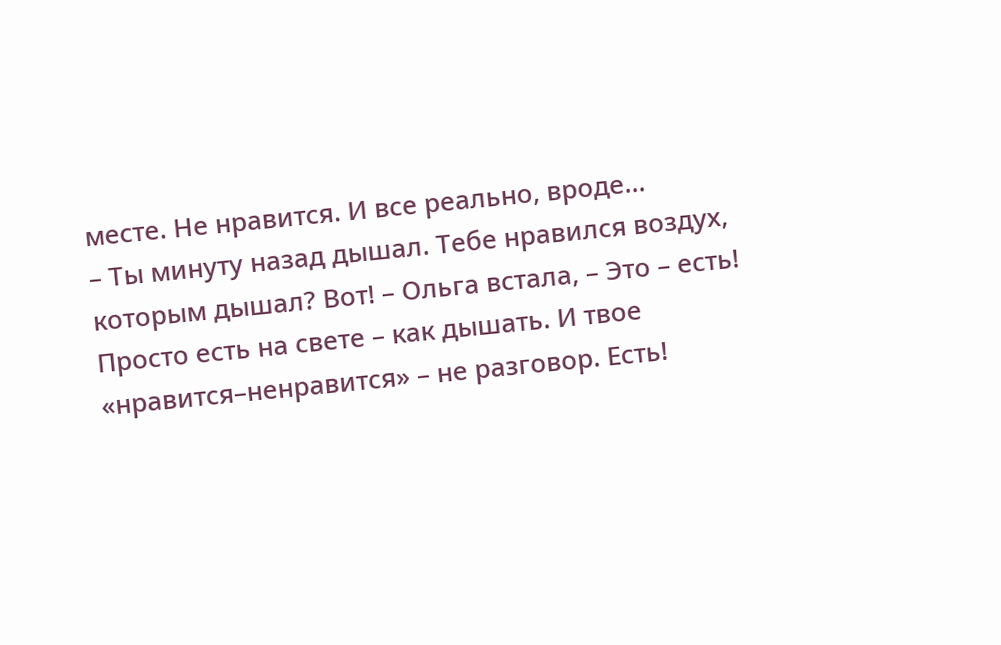месте. Не нравится. И все реально, вроде...
– Ты минуту назад дышал. Тебе нравился воздух, которым дышал? Вот! – Ольга встала, – Это – есть! Просто есть на свете – как дышать. И твое «нравится–ненравится» – не разговор. Есть!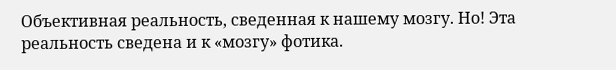Объективная реальность, сведенная к нашему мозгу. Но! Эта реальность сведена и к «мозгу» фотика.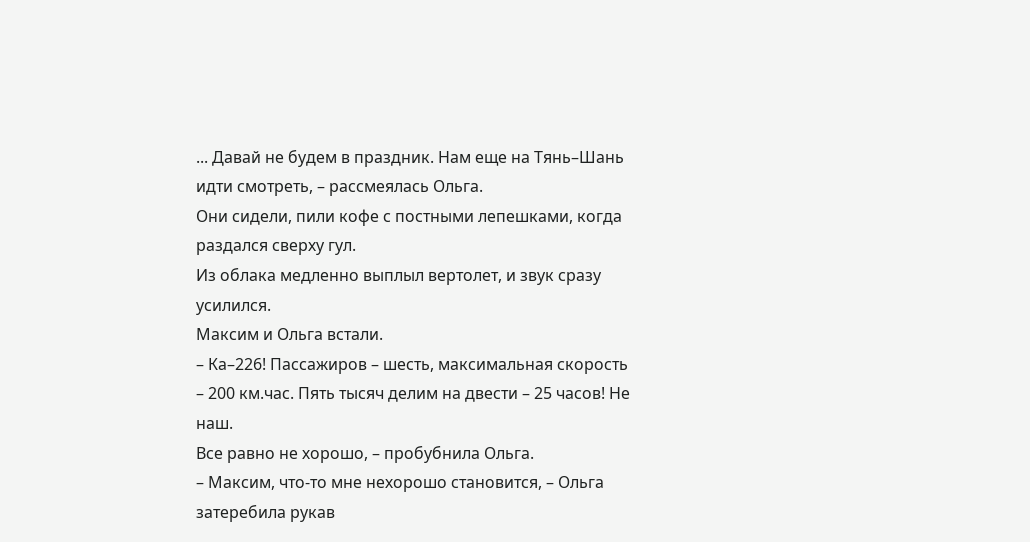... Давай не будем в праздник. Нам еще на Тянь–Шань идти смотреть, – рассмеялась Ольга.
Они сидели, пили кофе с постными лепешками, когда раздался сверху гул.
Из облака медленно выплыл вертолет, и звук сразу усилился.
Максим и Ольга встали.
– Ка–226! Пассажиров – шесть, максимальная скорость – 200 км.час. Пять тысяч делим на двести – 25 часов! Не наш.
Все равно не хорошо, – пробубнила Ольга.
– Максим, что-то мне нехорошо становится, – Ольга затеребила рукав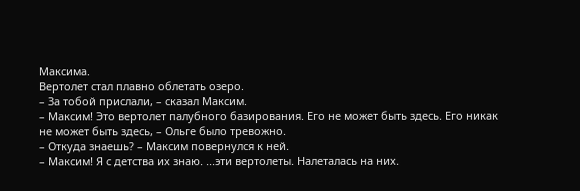Максима.
Вертолет стал плавно облетать озеро.
– За тобой прислали, – сказал Максим.
– Максим! Это вертолет палубного базирования. Его не может быть здесь. Его никак не может быть здесь, – Ольге было тревожно.
– Откуда знаешь? – Максим повернулся к ней.
– Максим! Я с детства их знаю. ...эти вертолеты. Налеталась на них.